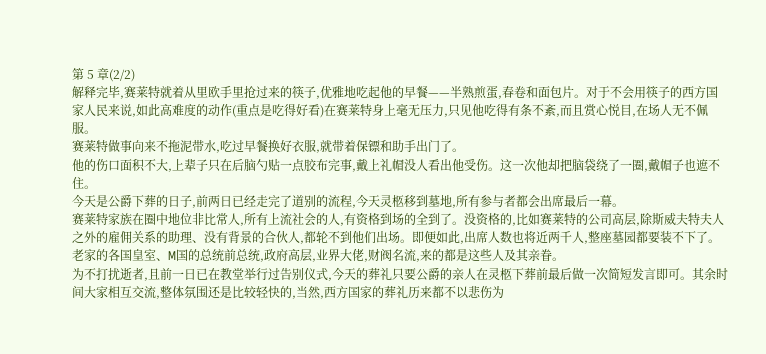第 5 章(2/2)
解释完毕,赛莱特就着从里欧手里抢过来的筷子,优雅地吃起他的早餐——半熟煎蛋,春卷和面包片。对于不会用筷子的西方国家人民来说,如此高难度的动作(重点是吃得好看)在赛莱特身上毫无压力,只见他吃得有条不紊,而且赏心悦目,在场人无不佩服。
赛莱特做事向来不拖泥带水,吃过早餐换好衣服,就带着保镖和助手出门了。
他的伤口面积不大,上辈子只在后脑勺贴一点胶布完事,戴上礼帽没人看出他受伤。这一次他却把脑袋绕了一圈,戴帽子也遮不住。
今天是公爵下葬的日子,前两日已经走完了道别的流程,今天灵柩移到墓地,所有参与者都会出席最后一幕。
赛莱特家族在圈中地位非比常人,所有上流社会的人,有资格到场的全到了。没资格的,比如赛莱特的公司高层,除斯威夫特夫人之外的雇佣关系的助理、没有背景的合伙人,都轮不到他们出场。即便如此,出席人数也将近两千人,整座墓园都要装不下了。
老家的各国皇室、M国的总统前总统,政府高层,业界大佬,财阀名流,来的都是这些人及其亲眷。
为不打扰逝者,且前一日已在教堂举行过告别仪式,今天的葬礼只要公爵的亲人在灵柩下葬前最后做一次简短发言即可。其余时间大家相互交流,整体氛围还是比较轻快的,当然,西方国家的葬礼历来都不以悲伤为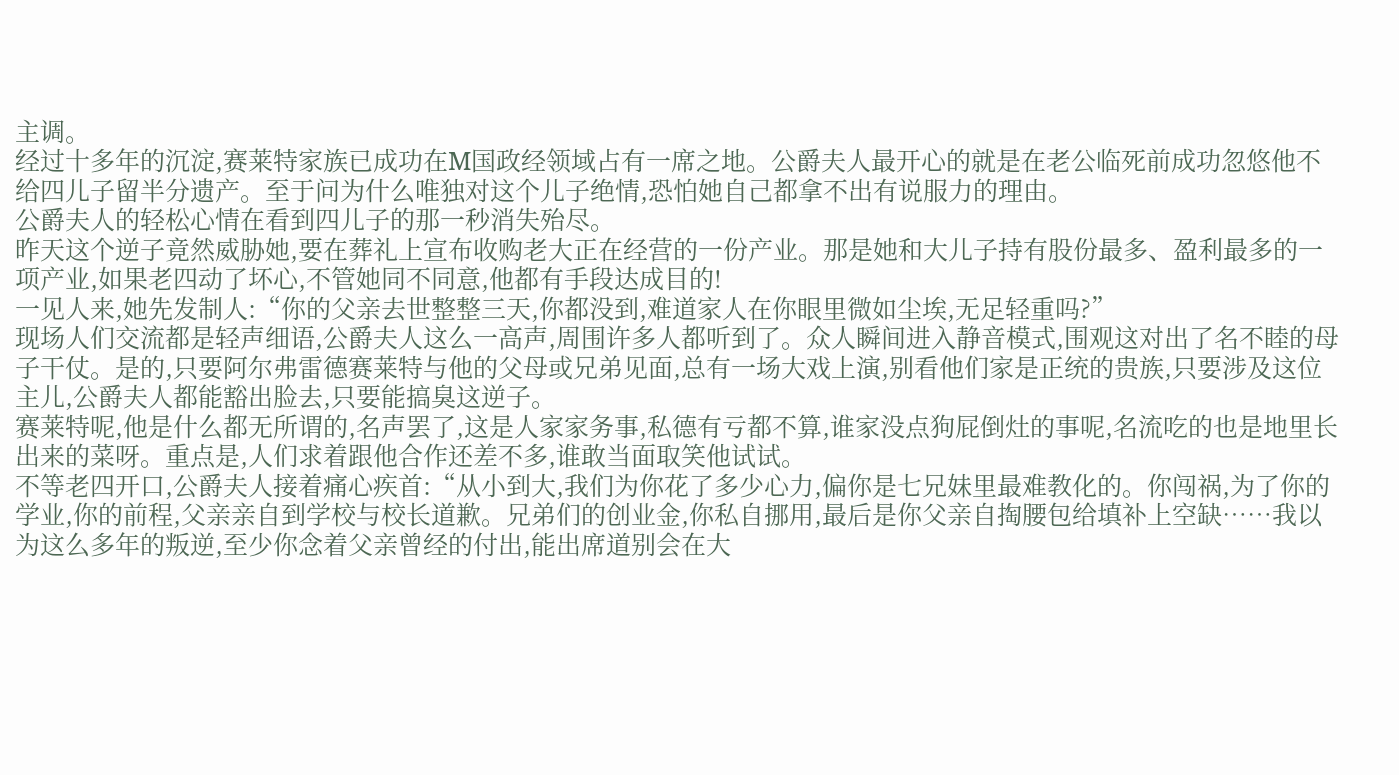主调。
经过十多年的沉淀,赛莱特家族已成功在M国政经领域占有一席之地。公爵夫人最开心的就是在老公临死前成功忽悠他不给四儿子留半分遗产。至于问为什么唯独对这个儿子绝情,恐怕她自己都拿不出有说服力的理由。
公爵夫人的轻松心情在看到四儿子的那一秒消失殆尽。
昨天这个逆子竟然威胁她,要在葬礼上宣布收购老大正在经营的一份产业。那是她和大儿子持有股份最多、盈利最多的一项产业,如果老四动了坏心,不管她同不同意,他都有手段达成目的!
一见人来,她先发制人:“你的父亲去世整整三天,你都没到,难道家人在你眼里微如尘埃,无足轻重吗?”
现场人们交流都是轻声细语,公爵夫人这么一高声,周围许多人都听到了。众人瞬间进入静音模式,围观这对出了名不睦的母子干仗。是的,只要阿尔弗雷德赛莱特与他的父母或兄弟见面,总有一场大戏上演,别看他们家是正统的贵族,只要涉及这位主儿,公爵夫人都能豁出脸去,只要能搞臭这逆子。
赛莱特呢,他是什么都无所谓的,名声罢了,这是人家家务事,私德有亏都不算,谁家没点狗屁倒灶的事呢,名流吃的也是地里长出来的菜呀。重点是,人们求着跟他合作还差不多,谁敢当面取笑他试试。
不等老四开口,公爵夫人接着痛心疾首:“从小到大,我们为你花了多少心力,偏你是七兄妹里最难教化的。你闯祸,为了你的学业,你的前程,父亲亲自到学校与校长道歉。兄弟们的创业金,你私自挪用,最后是你父亲自掏腰包给填补上空缺……我以为这么多年的叛逆,至少你念着父亲曾经的付出,能出席道别会在大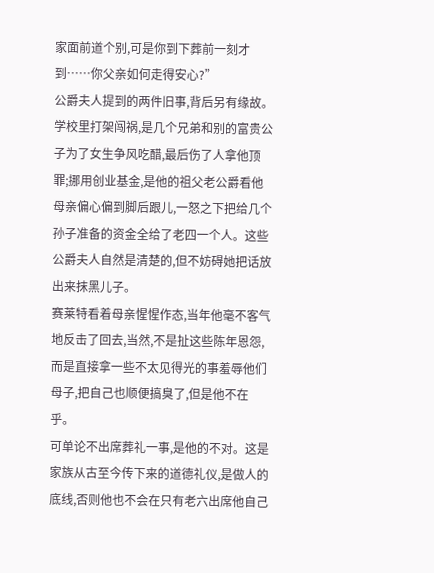家面前道个别,可是你到下葬前一刻才到……你父亲如何走得安心?”
公爵夫人提到的两件旧事,背后另有缘故。学校里打架闯祸,是几个兄弟和别的富贵公子为了女生争风吃醋,最后伤了人拿他顶罪;挪用创业基金,是他的祖父老公爵看他母亲偏心偏到脚后跟儿,一怒之下把给几个孙子准备的资金全给了老四一个人。这些公爵夫人自然是清楚的,但不妨碍她把话放出来抹黑儿子。
赛莱特看着母亲惺惺作态,当年他毫不客气地反击了回去,当然,不是扯这些陈年恩怨,而是直接拿一些不太见得光的事羞辱他们母子,把自己也顺便搞臭了,但是他不在乎。
可单论不出席葬礼一事,是他的不对。这是家族从古至今传下来的道德礼仪,是做人的底线,否则他也不会在只有老六出席他自己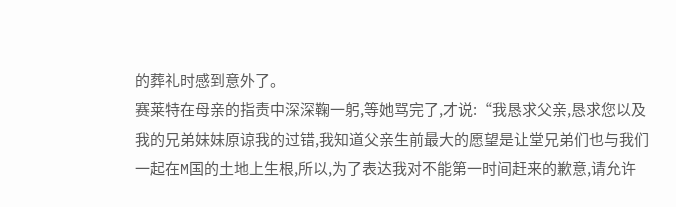的葬礼时感到意外了。
赛莱特在母亲的指责中深深鞠一躬,等她骂完了,才说:“我恳求父亲,恳求您以及我的兄弟妹妹原谅我的过错,我知道父亲生前最大的愿望是让堂兄弟们也与我们一起在M国的土地上生根,所以,为了表达我对不能第一时间赶来的歉意,请允许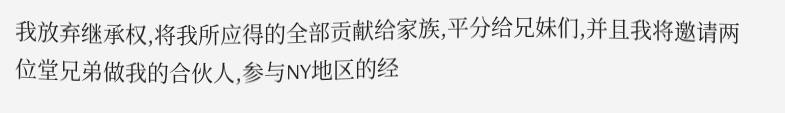我放弃继承权,将我所应得的全部贡献给家族,平分给兄妹们,并且我将邀请两位堂兄弟做我的合伙人,参与NY地区的经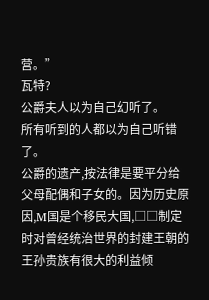营。”
瓦特?
公爵夫人以为自己幻听了。
所有听到的人都以为自己听错了。
公爵的遗产,按法律是要平分给父母配偶和子女的。因为历史原因,M国是个移民大国,□□制定时对曾经统治世界的封建王朝的王孙贵族有很大的利益倾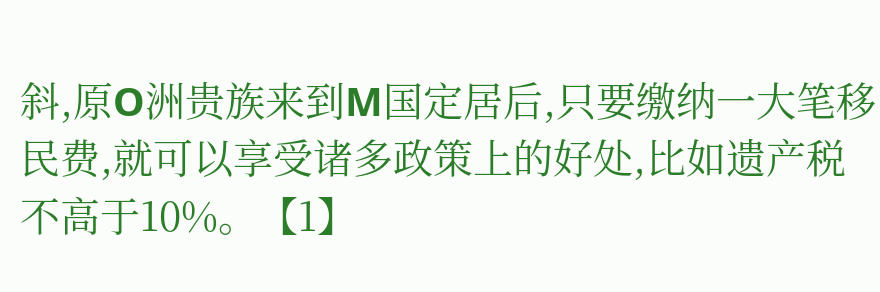斜,原O洲贵族来到M国定居后,只要缴纳一大笔移民费,就可以享受诸多政策上的好处,比如遗产税不高于10%。【1】